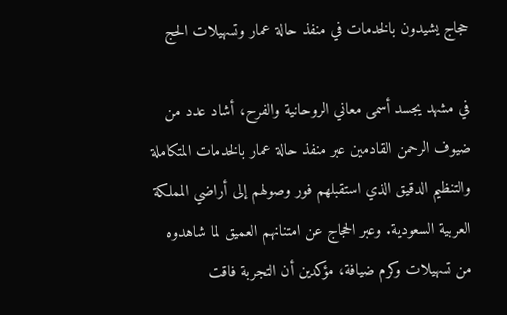حجاج يشيدون بالخدمات في منفذ حالة عمار وتسهيلات الحج

في مشهد يجسد أسمى معاني الروحانية والفرح، أشاد عدد من ضيوف الرحمن القادمين عبر منفذ حالة عمار بالخدمات المتكاملة والتنظيم الدقيق الذي استقبلهم فور وصولهم إلى أراضي المملكة العربية السعودية. وعبر الحجاج عن امتنانهم العميق لما شاهدوه من تسهيلات وكرم ضيافة، مؤكدين أن التجربة فاقت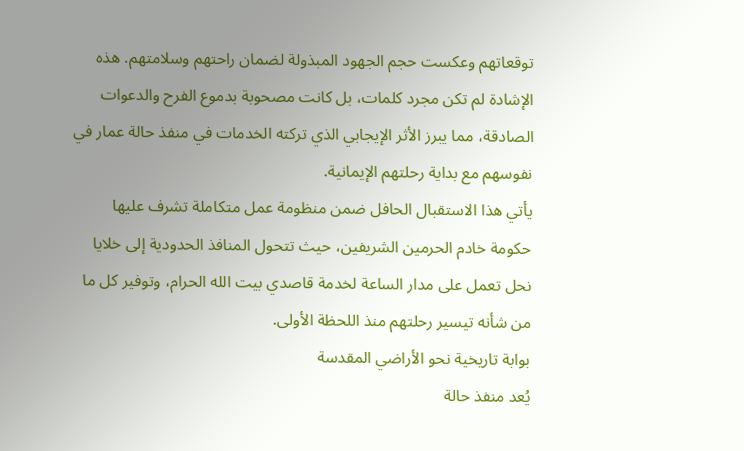توقعاتهم وعكست حجم الجهود المبذولة لضمان راحتهم وسلامتهم. هذه الإشادة لم تكن مجرد كلمات، بل كانت مصحوبة بدموع الفرح والدعوات الصادقة، مما يبرز الأثر الإيجابي الذي تركته الخدمات في منفذ حالة عمار في نفوسهم مع بداية رحلتهم الإيمانية.
يأتي هذا الاستقبال الحافل ضمن منظومة عمل متكاملة تشرف عليها حكومة خادم الحرمين الشريفين، حيث تتحول المنافذ الحدودية إلى خلايا نحل تعمل على مدار الساعة لخدمة قاصدي بيت الله الحرام، وتوفير كل ما من شأنه تيسير رحلتهم منذ اللحظة الأولى.
بوابة تاريخية نحو الأراضي المقدسة
يُعد منفذ حالة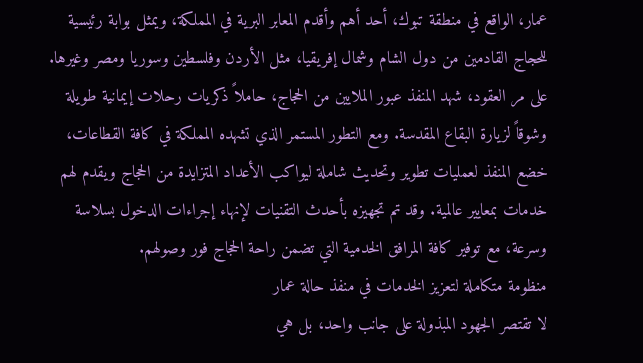عمار، الواقع في منطقة تبوك، أحد أهم وأقدم المعابر البرية في المملكة، ويمثل بوابة رئيسية للحجاج القادمين من دول الشام وشمال إفريقيا، مثل الأردن وفلسطين وسوريا ومصر وغيرها. على مر العقود، شهد المنفذ عبور الملايين من الحجاج، حاملاً ذكريات رحلات إيمانية طويلة وشوقاً لزيارة البقاع المقدسة. ومع التطور المستمر الذي تشهده المملكة في كافة القطاعات، خضع المنفذ لعمليات تطوير وتحديث شاملة ليواكب الأعداد المتزايدة من الحجاج ويقدم لهم خدمات بمعايير عالمية. وقد تم تجهيزه بأحدث التقنيات لإنهاء إجراءات الدخول بسلاسة وسرعة، مع توفير كافة المرافق الخدمية التي تضمن راحة الحجاج فور وصولهم.
منظومة متكاملة لتعزيز الخدمات في منفذ حالة عمار
لا تقتصر الجهود المبذولة على جانب واحد، بل هي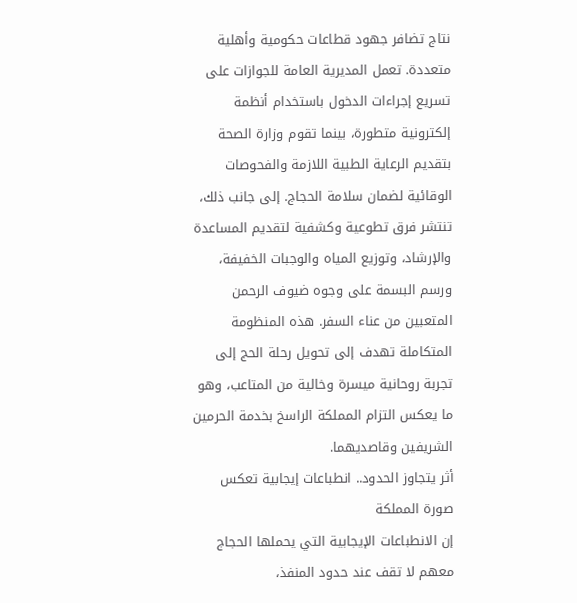نتاج تضافر جهود قطاعات حكومية وأهلية متعددة. تعمل المديرية العامة للجوازات على تسريع إجراءات الدخول باستخدام أنظمة إلكترونية متطورة، بينما تقوم وزارة الصحة بتقديم الرعاية الطبية اللازمة والفحوصات الوقائية لضمان سلامة الحجاج. إلى جانب ذلك، تنتشر فرق تطوعية وكشفية لتقديم المساعدة والإرشاد، وتوزيع المياه والوجبات الخفيفة، ورسم البسمة على وجوه ضيوف الرحمن المتعبين من عناء السفر. هذه المنظومة المتكاملة تهدف إلى تحويل رحلة الحج إلى تجربة روحانية ميسرة وخالية من المتاعب، وهو ما يعكس التزام المملكة الراسخ بخدمة الحرمين الشريفين وقاصديهما.
أثر يتجاوز الحدود.. انطباعات إيجابية تعكس صورة المملكة
إن الانطباعات الإيجابية التي يحملها الحجاج معهم لا تقف عند حدود المنفذ،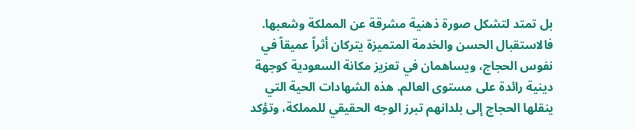بل تمتد لتشكل صورة ذهنية مشرقة عن المملكة وشعبها. فالاستقبال الحسن والخدمة المتميزة يتركان أثراً عميقاً في نفوس الحجاج، ويساهمان في تعزيز مكانة السعودية كوجهة دينية رائدة على مستوى العالم. هذه الشهادات الحية التي ينقلها الحجاج إلى بلدانهم تبرز الوجه الحقيقي للمملكة، وتؤكد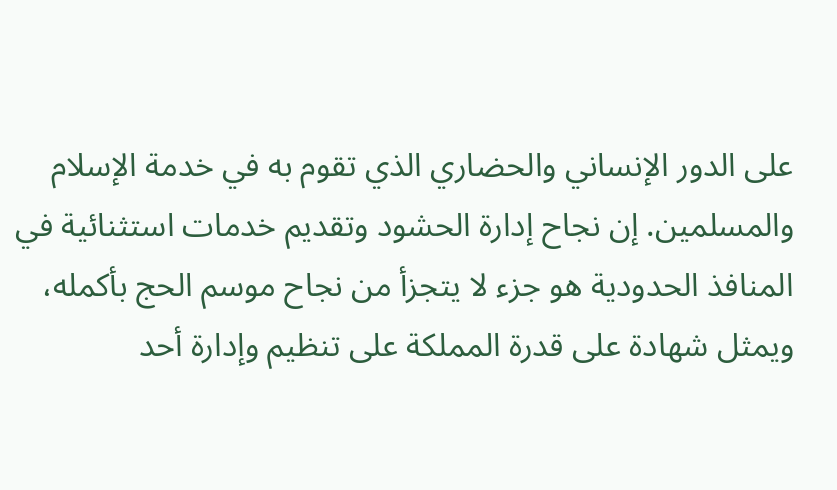على الدور الإنساني والحضاري الذي تقوم به في خدمة الإسلام والمسلمين. إن نجاح إدارة الحشود وتقديم خدمات استثنائية في المنافذ الحدودية هو جزء لا يتجزأ من نجاح موسم الحج بأكمله، ويمثل شهادة على قدرة المملكة على تنظيم وإدارة أحد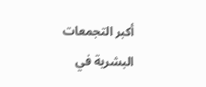أكبر التجمعات البشرية في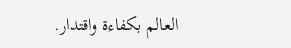العالم بكفاءة واقتدار.